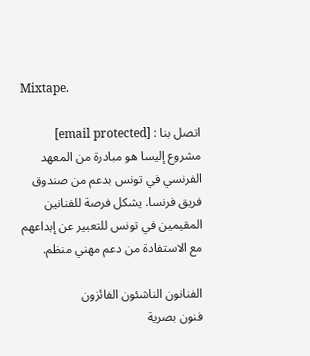Mixtape.

اتصل بنا : [email protected]
مشروع إليسا هو مبادرة من المعهد الفرنسي في تونس بدعم من صندوق فريق فرنسا. يشكل فرصة للفنانين المقيمين في تونس للتعبير عن إبداعهم مع الاستفادة من دعم مهني منظم.

الفنانون الناشئون الفائزون
فنون بصرية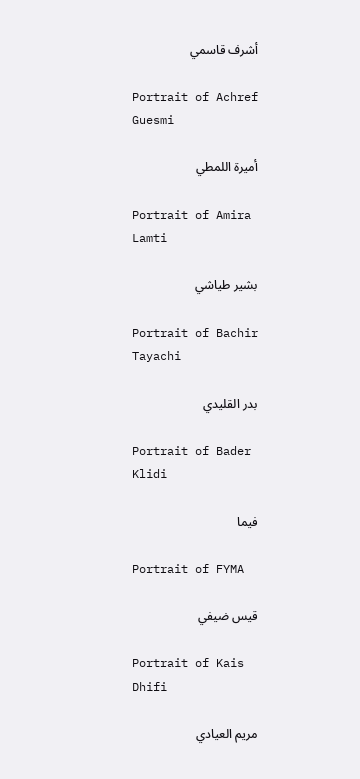أشرف قاسمي

Portrait of Achref Guesmi

أميرة اللمطي

Portrait of Amira Lamti

بشير طياشي

Portrait of Bachir Tayachi

بدر القليدي

Portrait of Bader Klidi

فيما

Portrait of FYMA

قيس ضيفي

Portrait of Kais Dhifi

مريم العيادي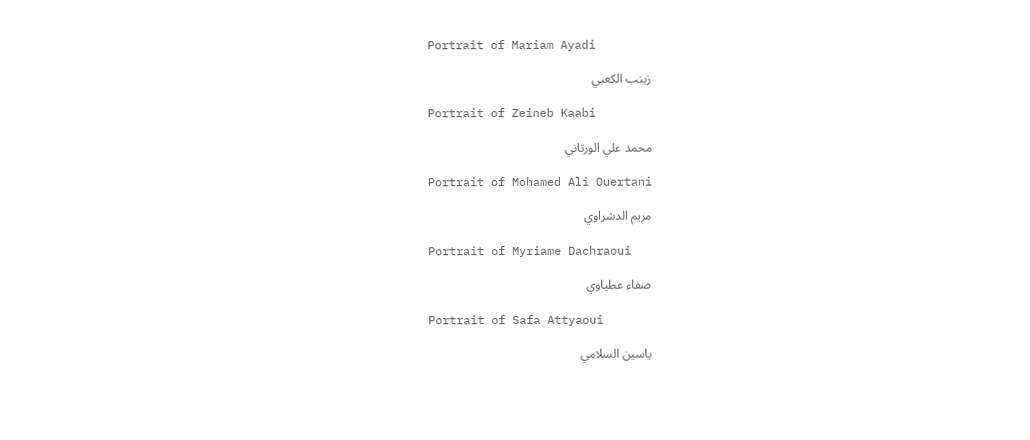Portrait of Mariam Ayadi

زينب الكعبي

Portrait of Zeineb Kaabi

محمد علي الورتاني

Portrait of Mohamed Ali Ouertani

مريم الدشراوي

Portrait of Myriame Dachraoui

صفاء عطياوي

Portrait of Safa Attyaoui

ياسين السلامي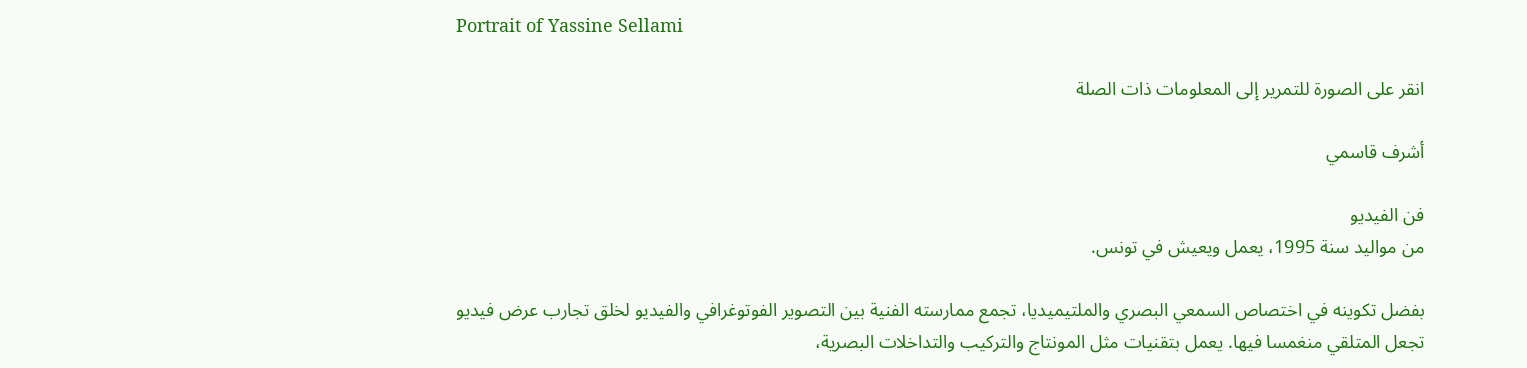Portrait of Yassine Sellami

انقر على الصورة للتمرير إلى المعلومات ذات الصلة

أشرف قاسمي

فن الفيديو
من مواليد سنة 1995، يعمل ويعيش في تونس.

بفضل تكوينه في اختصاص السمعي البصري والملتيميديا، تجمع ممارسته الفنية بين التصوير الفوتوغرافي والفيديو لخلق تجارب عرض فيديو تجعل المتلقي منغمسا فيها. يعمل بتقنيات مثل المونتاج والتركيب والتداخلات البصرية،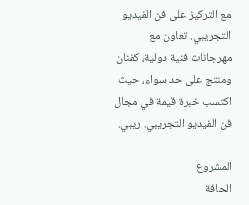مع التركيز على فن الفيديو التجريبي. تعاون مع مهرجانات فنية دولية، كفنان ومنتج على حد سواء، حيث اكتسب خبرة قيمة في مجال فن الفيديو التجريبي. ريبي.

المشروع
الحافة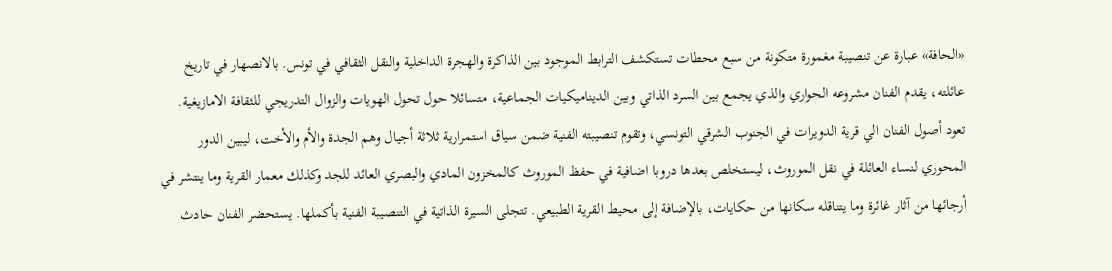«الحافة» عبارة عن تنصيبة مغمورة متكونة من سبع محطات تستكشف الترابط الموجود بين الذاكرة والهجرة الداخلية والنقل الثقافي في تونس. بالانصهار في تاريخ عائلته، يقدم الفنان مشروعه الحواري والذي يجمع بين السرد الذاتي وبين الديناميكيات الجماعية، متسائلا حول تحول الهويات والزوال التدريجي للثقافة الامازيغية. تعود أصول الفنان الي قرية الدويرات في الجنوب الشرقي التونسي، وتقوم تنصيبته الفنية ضمن سياق استمرارية ثلاثة أجيال وهم الجدة والأم والأخت، ليبين الدور المحوري لنساء العائلة في نقل الموروث، ليستخلص بعدها دروبا اضافية في حفظ الموروث كالمخزون المادي والبصري العائد للجد وكذلك معمار القرية وما ينتشر في أرجائها من آثار غائرة وما يتناقله سكانها من حكايات، بالإضافة إلى محيط القرية الطبيعي. تتجلى السيرة الذاتية في التنصيبة الفنية بأكملها. يستحضر الفنان حادث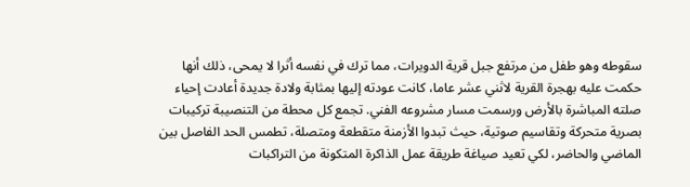سقوطه وهو طفل من مرتفع جبل قرية الدويرات، مما ترك في نفسه أثرا لا يمحى، ذلك أنها حكمت عليه بهجرة القرية لاثني عشر عاما، كانت عودته إليها بمثابة ولادة جديدة أعادت إحياء صلته المباشرة بالأرض ورسمت مسار مشروعه الفني. تجمع كل محطة من التنصيبة تركيبات بصرية متحركة وتقاسيم صوتية، حيث تبدوا الأزمنة متقطعة ومتصلة، تطمس الحد الفاصل بين الماضي والحاضر، لكي تعيد صياغة طريقة عمل الذاكرة المتكونة من التراكبات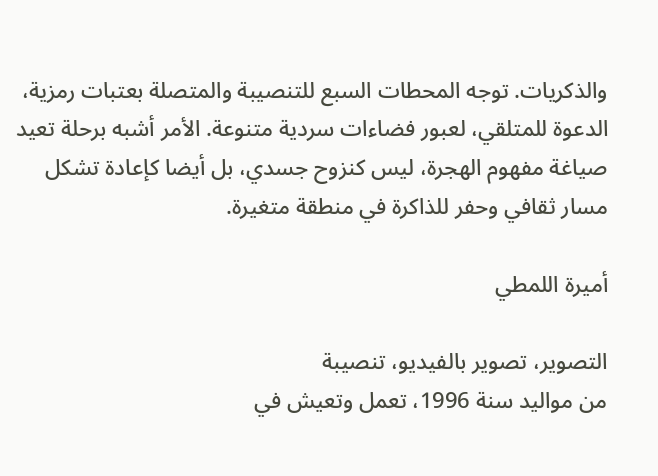والذكريات. توجه المحطات السبع للتنصيبة والمتصلة بعتبات رمزية، الدعوة للمتلقي، لعبور فضاءات سردية متنوعة. الأمر أشبه برحلة تعيد صياغة مفهوم الهجرة، ليس كنزوح جسدي، بل أيضا كإعادة تشكل مسار ثقافي وحفر للذاكرة في منطقة متغيرة.

أميرة اللمطي

التصوير، تصوير بالفيديو، تنصيبة
من مواليد سنة 1996، تعمل وتعيش في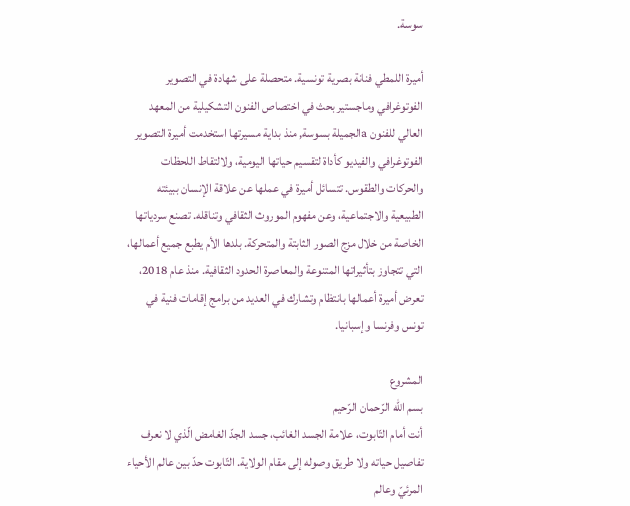سوسة.

أميرة اللمطي فنانة بصرية تونسية. متحصلة على شهادة في التصوير الفوتوغرافي وماجستير بحث في اختصاص الفنون التشكيلية من المعهد العالي للفنون aالجميلة بسوسة, منذ بداية مسيرتها استخدمت أميرة التصوير الفوتوغرافي والفيديو كأداة لتقسيم حياتها اليومية، ولالتقاط اللحظات والحركات والطقوس. تتسائل أميرة في عملها عن علاقة الإنسان ببيئته الطبيعية والاجتماعية، وعن مفهوم الموروث الثقافي وتناقله. تصنع سردياتها الخاصة من خلال مزج الصور الثابتة والمتحركة. بلدها الأم يطبع جميع أعمالها، التي تتجاوز بتأثيراتها المتنوعة والمعاصرة الحدود الثقافية. منذ عام 2018، تعرض أميرة أعمالها بانتظام وتشارك في العديد من برامج إقامات فنية في تونس وفرنسا وإسبانيا.

المشروع
بسم الله الرّحمان الرّحيم
أنت أمام التّابوت، علامة الجسد الغائب، جسد الجدّ الغامض الّذي لا نعرف تفاصيل حياته ولا طريق وصوله إلى مقام الولاية. التّابوت حدّ بين عالم الأحياء المرئيّ وعالم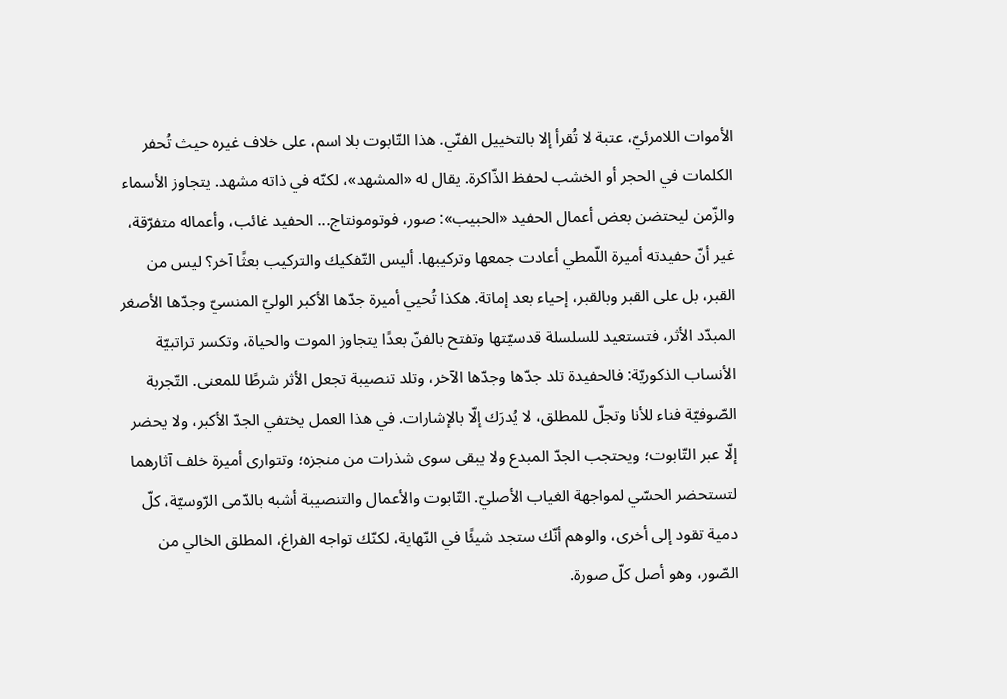الأموات اللامرئيّ، عتبة لا تُقرأ إلا بالتخييل الفنّي. هذا التّابوت بلا اسم، على خلاف غيره حيث تُحفر الكلمات في الحجر أو الخشب لحفظ الذّاكرة. يقال له «المشهد»، لكنّه في ذاته مشهد. يتجاوز الأسماء والزّمن ليحتضن بعض أعمال الحفيد «الحبيب»: صور، فوتومونتاج... الحفيد غائب، وأعماله متفرّقة، غير أنّ حفيدته أميرة اللّمطي أعادت جمعها وتركيبها. أليس التّفكيك والتركيب بعثًا آخر؟ ليس من القبر، بل على القبر وبالقبر، إحياء بعد إماتة. هكذا تُحيي أميرة جدّها الأكبر الوليّ المنسيّ وجدّها الأصغر المبدّد الأثر، فتستعيد للسلسلة قدسيّتها وتفتح بالفنّ بعدًا يتجاوز الموت والحياة، وتكسر تراتبيّة الأنساب الذكوريّة: فالحفيدة تلد جدّها وجدّها الآخر، وتلد تنصيبة تجعل الأثر شرطًا للمعنى. التّجربة الصّوفيّة فناء للأنا وتجلّ للمطلق، لا يُدرَك إلّا بالإشارات. في هذا العمل يختفي الجدّ الأكبر، ولا يحضر إلّا عبر التّابوت؛ ويحتجب الجدّ المبدع ولا يبقى سوى شذرات من منجزه؛ وتتوارى أميرة خلف آثارهما لتستحضر الحسّي لمواجهة الغياب الأصليّ. التّابوت والأعمال والتنصيبة أشبه بالدّمى الرّوسيّة، كلّ دمية تقود إلى أخرى، والوهم أنّك ستجد شيئًا في النّهاية، لكنّك تواجه الفراغ، المطلق الخالي من الصّور، وهو أصل كلّ صورة.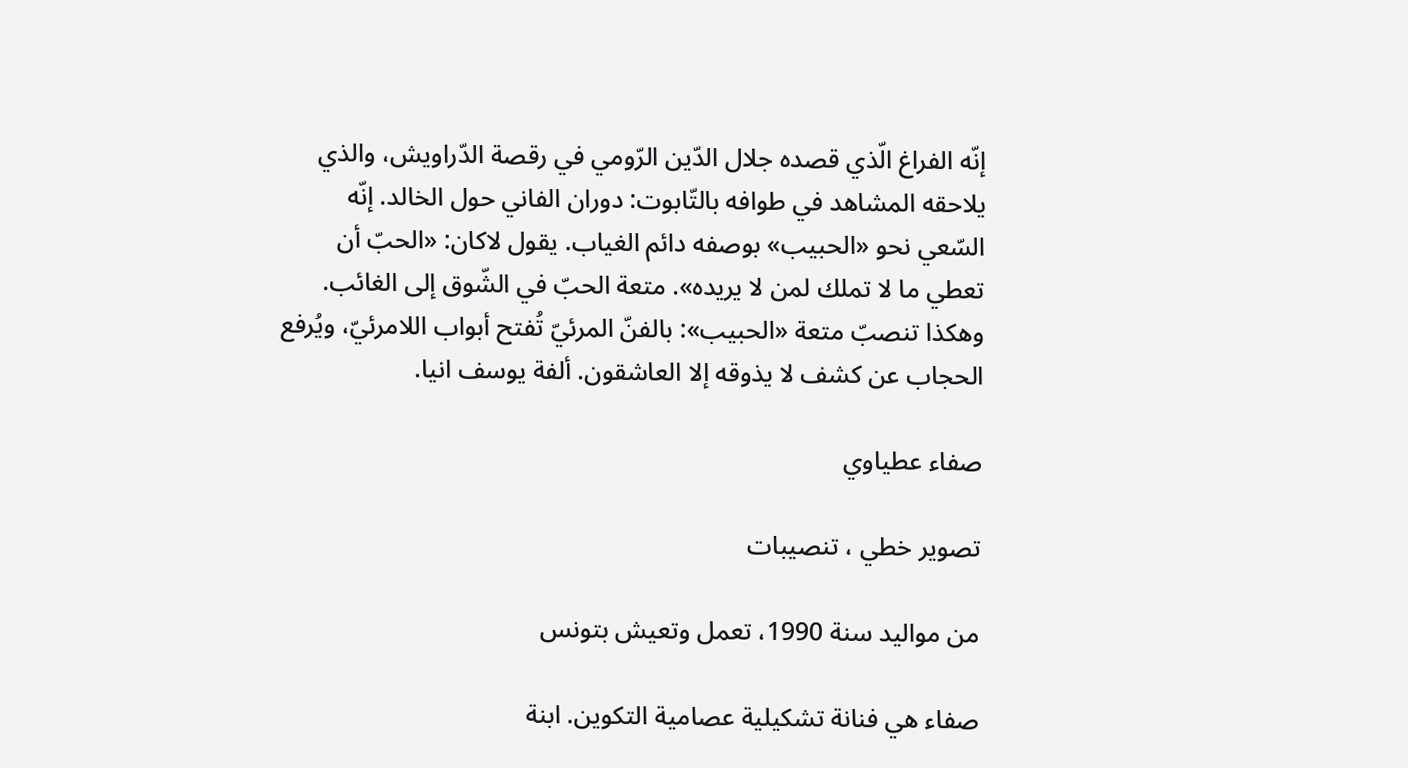إنّه الفراغ الّذي قصده جلال الدّين الرّومي في رقصة الدّراويش، والذي يلاحقه المشاهد في طوافه بالتّابوت: دوران الفاني حول الخالد. إنّه السّعي نحو «الحبيب» بوصفه دائم الغياب. يقول لاكان: «الحبّ أن تعطي ما لا تملك لمن لا يريده». متعة الحبّ في الشّوق إلى الغائب. وهكذا تنصبّ متعة «الحبيب»: بالفنّ المرئيّ تُفتح أبواب اللامرئيّ، ويُرفع الحجاب عن كشف لا يذوقه إلا العاشقون. ألفة يوسف انيا.

صفاء عطياوي

تصوير خطي ، تنصيبات

من مواليد سنة 1990، تعمل وتعيش بتونس

صفاء هي فنانة تشكيلية عصامية التكوين. ابنة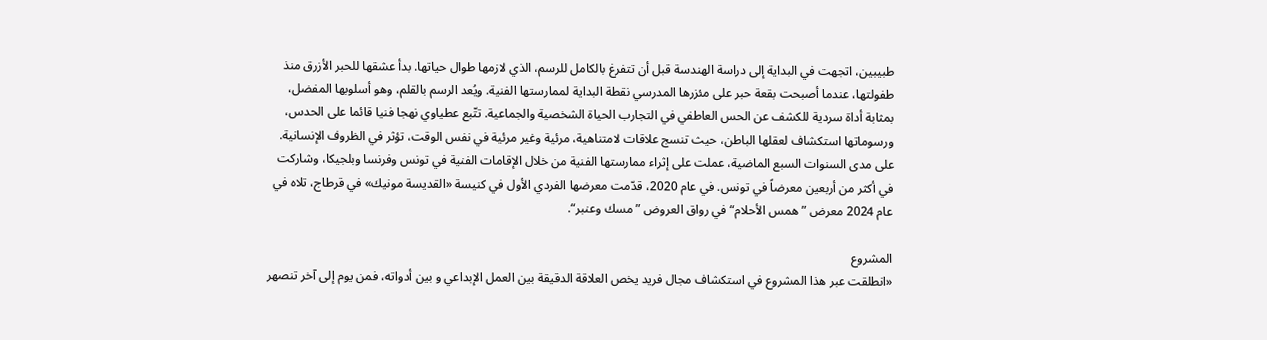طبيبين، اتجهت في البداية إلى دراسة الهندسة قبل أن تتفرغ بالكامل للرسم، الذي لازمها طوال حياتها. بدأ عشقها للحبر الأزرق منذ طفولتها، عندما أصبحت بقعة حبر على مئزرها المدرسي نقطة البداية لممارستها الفنية. ويُعد الرسم بالقلم، وهو أسلوبها المفضل، بمثابة أداة سردية للكشف عن الحس العاطفي في التجارب الحياة الشخصية والجماعية. تتّبع عطياوي نهجا فنيا قائما على الحدس، ورسوماتها استكشاف لعقلها الباطن، حيث تنسج علاقات لامتناهية، مرئية وغير مرئية في نفس الوقت، تؤثر في الظروف الإنسانية. على مدى السنوات السبع الماضية، عملت على إثراء ممارستها الفنية من خلال الإقامات الفنية في تونس وفرنسا وبلجيكا، وشاركت في أكثر من أربعين معرضاً في تونس. في عام 2020، قدّمت معرضها الفردي الأول في كنيسة «القديسة مونيك» في قرطاج، تلاه في عام 2024 معرض ”همس الأحلام“ في رواق العروض ”مسك وعنبر“.

المشروع
«انطلقت عبر هذا المشروع في استكشاف مجال فريد يخص العلاقة الدقيقة بين العمل الإبداعي و بين أدواته، فمن يوم إلى آخر تنصهر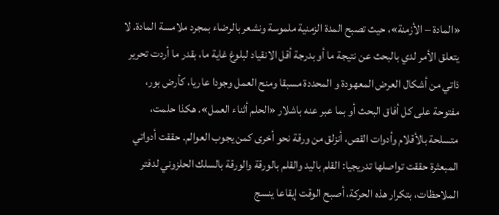«المادة – الأزمنة»، حيث تصبح المدة الزمنية ملموسة ونشعر بالرضاء بمجرد ملامسة المادة. لا يتعلق الأمر لدي بالبحث عن نتيجة ما أو بدرجة أقل الانقياد لبلوغ غاية ما، بقدر ما أردت تحرير ذاتي من أشكال العرض المعهودة و المحددة مسبقا ومنح العمل وجودا عاريا، كأرض بور، مفتوحة على كل أفاق البحث أو بما عبر عنه باشلار «الحلم أثناء العمل». هكذا حلمت، متسلحة بالأقلام وأدوات القص، أنزلق من ورقة نحو أخرى كمن يجوب العوالم. حققت أدواتي المبعثرة حققت تواصلها تدريجيا: القلم باليد والقلم بالورقة والورقة بالسلك الحلزوني لدفتر الملاحظات، بتكرار هذه الحركة، أصبح الوقت إيقاعا ينسج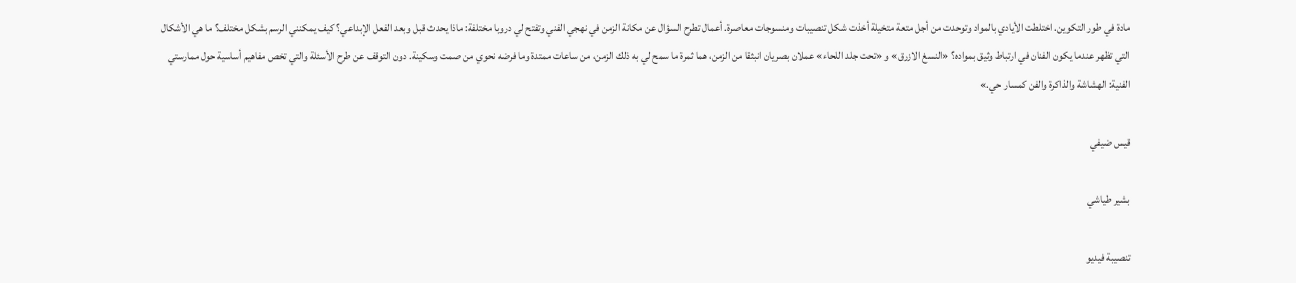مادة في طور التكوين. اختلطت الأيادي بالمواد وتوحدت من أجل متعة متخيلة أخذت شكل تنصيبات ومنسوجات معاصرة. أعمال تطرح السؤال عن مكانة الزمن في نهجي الفني وتفتح لي دروبا مختلفة: ماذا يحدث قبل وبعد الفعل الإبداعي؟ كيف يمكنني الرسم بشكل مختلف؟ ما هي الأشكال التي تظهر عندما يكون الفنان في ارتباط وثيق بمواده؟ «النسغ الازرق» و «تحت جلد اللحاء» عملان بصريان انبثقا من الزمن، هما ثمرة ما سمح لي به ذلك الزمن، من ساعات ممتدة وما فرضه نحوي من صمت وسكينة. دون التوقف عن طرح الأسئلة والتي تخص مفاهيم أساسية حول ممارستي الفنية: الهشاشة والذاكرة والفن كمسار حي.»

قيس ضيفي

بشير طياشي

تنصيبة فيديو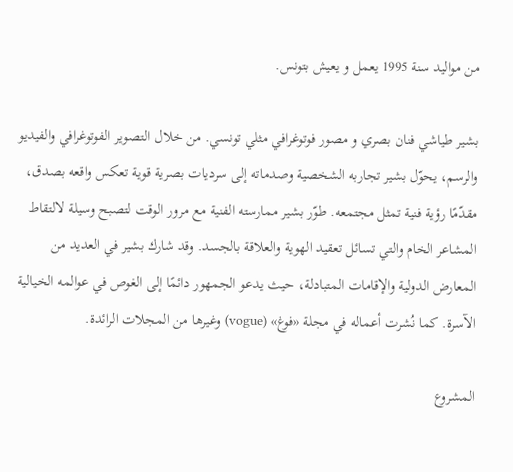من مواليد سنة 1995 يعمل و يعيش بتونس.

بشير طياشي فنان بصري و مصور فوتوغرافي مثلي تونسي. من خلال التصوير الفوتوغرافي والفيديو والرسم، يحوّل بشير تجاربه الشخصية وصدماته إلى سرديات بصرية قوية تعكس واقعه بصدق، مقدّمًا رؤية فنية تمثل مجتمعه. طوّر بشير ممارسته الفنية مع مرور الوقت لتصبح وسيلة لالتقاط المشاعر الخام والتي تسائل تعقيد الهوية والعلاقة بالجسد. وقد شارك بشير في العديد من المعارض الدولية والإقامات المتبادلة، حيث يدعو الجمهور دائمًا إلى الغوص في عوالمه الخيالية الآسرة. كما نُشرت أعماله في مجلة «فوغ» (vogue) وغيرها من المجلات الرائدة.

المشروع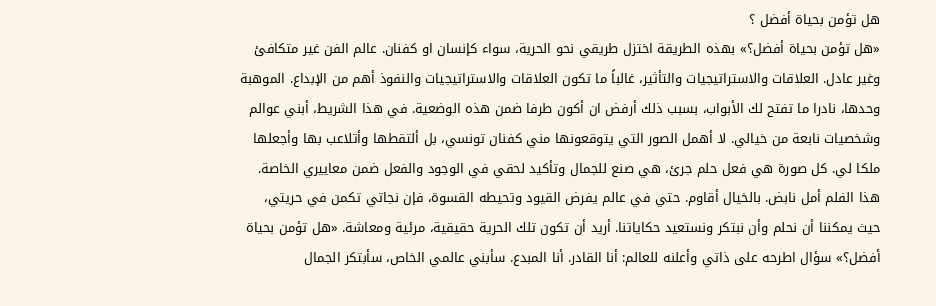هل تؤمن بحياة أفضل ؟
«هل تؤمن بحياة أفضل؟» بهذه الطريقة اختزل طريقي نحو الحرية، سواء كإنسان او كفنان. عالم الفن غير متكافئ وغير عادل. العلاقات والاستراتيجيات والتأثير، غالباً ما تكون العلاقات والاستراتيجيات والنفوذ أهم من الإبداع. الموهبة وحدها، نادرا ما تفتح لك الأبواب، بسبب ذلك أرفض ان أكون طرفا ضمن هذه الوضعية. في هذا الشريط، أبني عوالم وشخصيات نابعة من خيالي. لا أهمل الصور التي يتوقعونها مني كفنان تونسي، بل ألتقطها وأتلاعب بها وأجعلها ملكا لي. كل صورة هي فعل حلم جرئ، هي صنع للجمال وتأكيد لحقي في الوجود والفعل ضمن معاييري الخاصة. هذا الفلم أمل نابض. بالخيال أقاوم. حتي في عالم يفرض القيود وتحيطه القسوة، فإن نجاتي تكمن في حريتي، حيث يمكننا أن نحلم وأن نبتكر ونستعيد حكاياتنا. أريد أن تكون تلك الحرية حقيقية، مرئية ومعاشة. «هل تؤمن بحياة أفضل؟» سؤال اطرحه على ذاتي وأعلنه للعالم: أنا القادر. أنا المبدع. سأبني عالمي الخاص، سأبتكر الجمال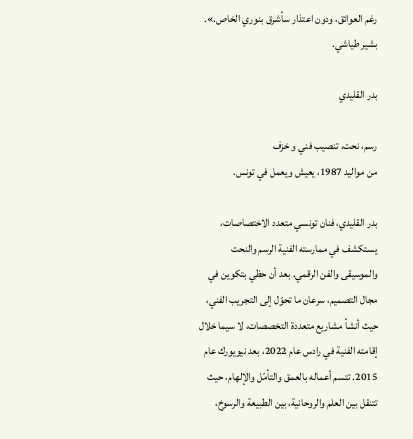رغم العوائق، ودون اعتذار سأشرق بنوري الخاص.». بشير طياشي.

بدر القليدي

رسم، نحت، تنصيب فني و خزف
من مواليد 1987، يعيش ويعمل في تونس.

بدر القليدي، فنان تونسي متعدد الاختصاصات، يستكشف في ممارسته الفنية الرسم والنحت والموسيقى والفن الرقمي. بعد أن حظي بتكوين في مجال التصميم، سرعان ما تحوّل إلى التجريب الفني، حيث أنشأ مشاريع متعددة التخصصات، لا سيما خلال إقامته الفنية في رادس عام 2022، بعد نيويورك عام 2015. تتسم أعماله بالعمق والتأمّل والإلهام، حيث تتنقل بين العلم والروحانية، بين الطبيعة والرسوخ،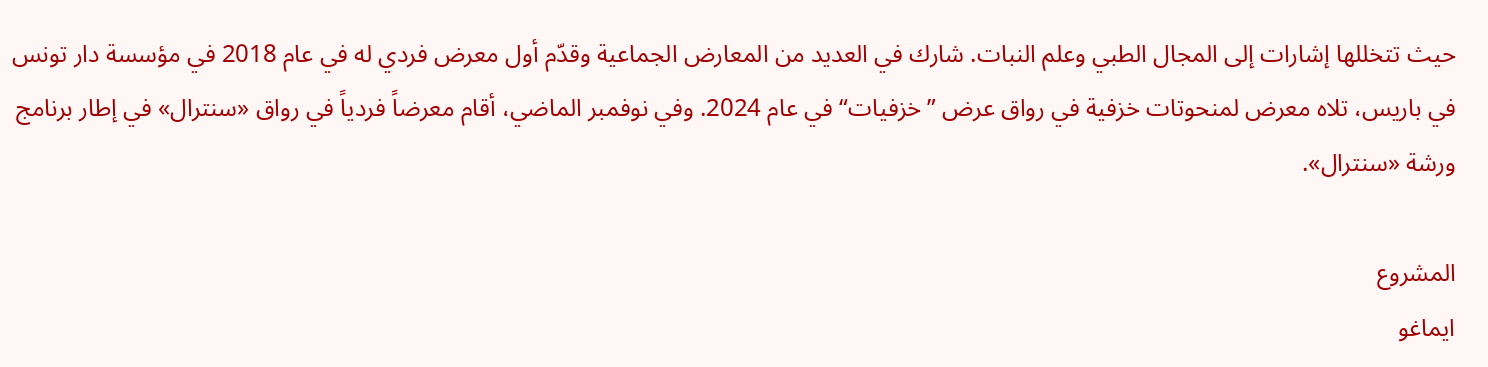حيث تتخللها إشارات إلى المجال الطبي وعلم النبات. شارك في العديد من المعارض الجماعية وقدّم أول معرض فردي له في عام 2018 في مؤسسة دار تونس في باريس، تلاه معرض لمنحوتات خزفية في رواق عرض ”خزفيات“ في عام 2024. وفي نوفمبر الماضي، أقام معرضاً فردياً في رواق «سنترال» في إطار برنامج ورشة «سنترال».

المشروع
ايماغو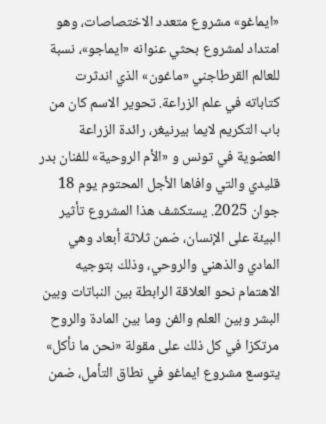«ايماغو» مشروع متعدد الاختصاصات، وهو امتداد لمشروع بحثي عنوانه «ايماجو»، نسبة للعالم القرطاجني «ماغون» الذي اندثرت كتاباته في علم الزراعة. تحوير الاسم كان من باب التكريم لايما بيرنيغر، رائدة الزراعة العضوية في تونس و «الأم الروحية» للفنان بدر قليدي والتي وافاها الأجل المحتوم يوم 18 جوان 2025. يستكشف هذا المشروع تأثير البيئة على الإنسان، ضمن ثلاثة أبعاد وهي المادي والذهني والروحي، وذلك بتوجيه الاهتمام نحو العلاقة الرابطة بين النباتات وبين البشر وبين العلم والفن وما بين المادة والروح مرتكزا في كل ذلك على مقولة «نحن ما نأكل» يتوسع مشروع ايماغو في نطاق التأمل، ضمن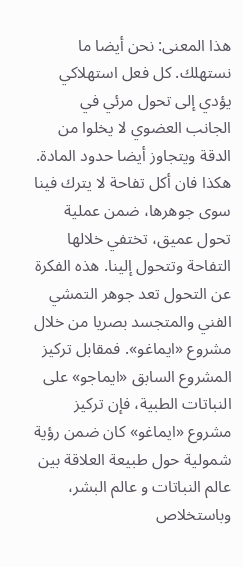هذا المعنى: نحن أيضا ما نستهلك. كل فعل استهلاكي يؤدي إلى تحول مرئي في الجانب العضوي لا يخلوا من الدقة ويتجاوز أيضا حدود المادة. هكذا فان أكل تفاحة لا يترك فينا سوى جوهرها، ضمن عملية تحول عميق، تختفي خلالها التفاحة وتتحول إلينا. هذه الفكرة عن التحول تعد جوهر التمشي الفني والمتجسد بصريا من خلال مشروع «ايماغو». فمقابل تركيز المشروع السابق «ايماجو» على النباتات الطبية، فإن تركيز مشروع «ايماغو» كان ضمن رؤية شمولية حول طبيعة العلاقة بين عالم النباتات و عالم البشر، وباستخلاص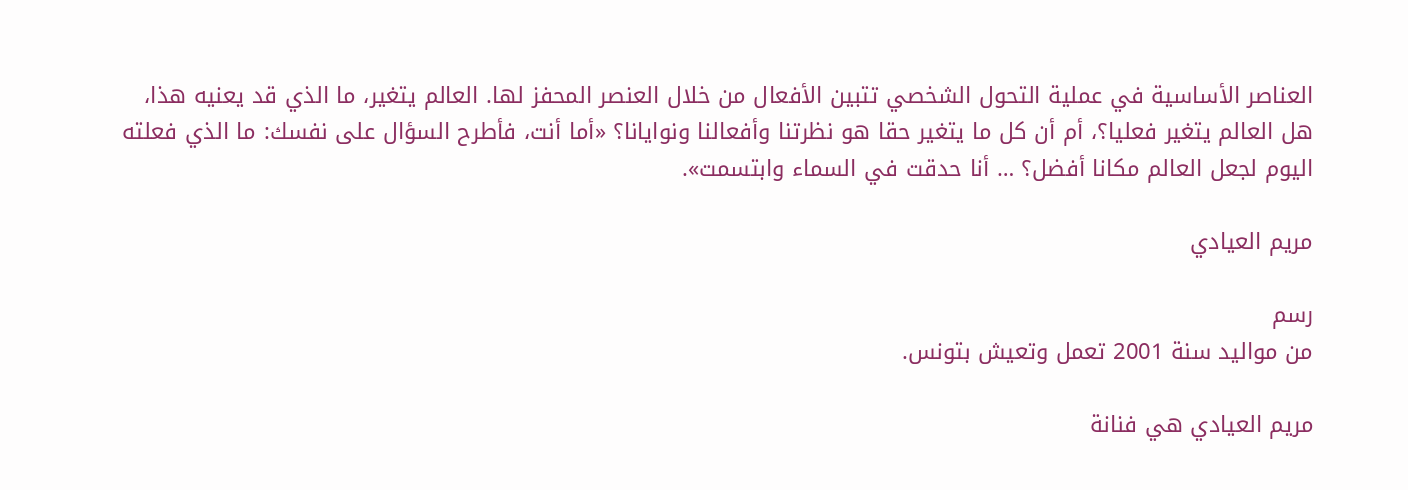العناصر الأساسية في عملية التحول الشخصي تتبين الأفعال من خلال العنصر المحفز لها. العالم يتغير، ما الذي قد يعنيه هذا، هل العالم يتغير فعليا؟، أم أن كل ما يتغير حقا هو نظرتنا وأفعالنا ونوايانا؟ «أما أنت، فأطرح السؤال على نفسك: ما الذي فعلته اليوم لجعل العالم مكانا أفضل؟ … أنا حدقت في السماء وابتسمت».

مريم العيادي

رسم
من مواليد سنة 2001 تعمل وتعيش بتونس.

مريم العيادي هي فنانة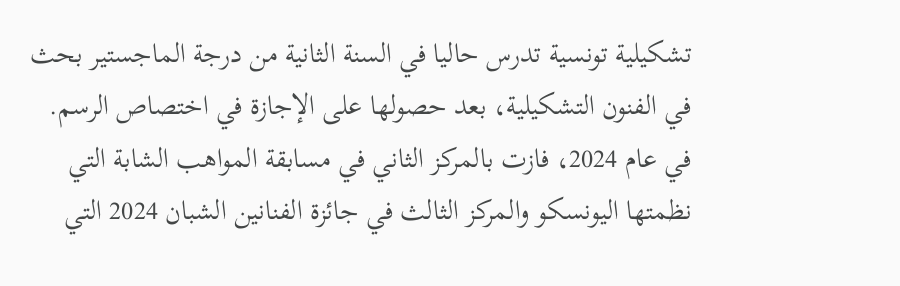تشكيلية تونسية تدرس حاليا في السنة الثانية من درجة الماجستير بحث في الفنون التشكيلية، بعد حصولها على الإجازة في اختصاص الرسم. في عام 2024، فازت بالمركز الثاني في مسابقة المواهب الشابة التي نظمتها اليونسكو والمركز الثالث في جائزة الفنانين الشبان 2024 التي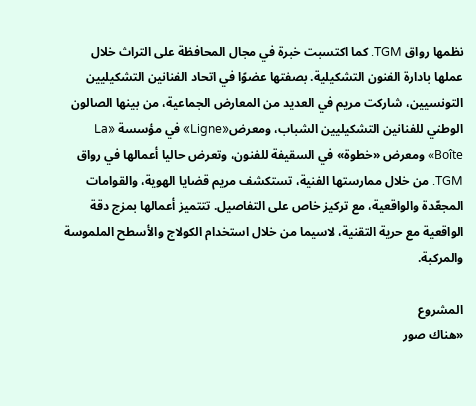نظمها رواق TGM. كما اكتسبت خبرة في مجال المحافظة على التراث خلال عملها بادارة الفنون التشكيلية. بصفتها عضوًا في اتحاد الفنانين التشكيليين التونسيين، شاركت مريم في العديد من المعارض الجماعية، من بينها الصالون الوطني للفنانين التشكيليين الشباب، ومعرض«Ligne» في مؤسسة «La Boîte» ومعرض «خطوة» في السقيفة للفنون، وتعرض حاليا أعمالها في رواق TGM. من خلال ممارستها الفنية، تستكشف مريم قضايا الهوية، والقوامات المجعّدة والواقعية، مع تركيز خاص على التفاصيل. تتتميز أعمالها بمزج دقة الواقعية مع حرية التقنية، لاسيما من خلال استخدام الكولاج والأسطح الملموسة والمركبة.

المشروع
«هناك صور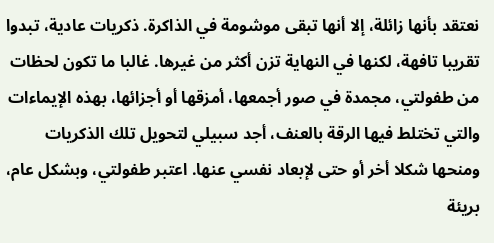نعتقد بأنها زائلة، إلا أنها تبقى موشومة في الذاكرة. ذكريات عادية، تبدوا تقريبا تافهة، لكنها في النهاية تزن أكثر من غيرها. غالبا ما تكون لحظات من طفولتي، مجمدة في صور أجمعها، أمزقها أو أجزائها، بهذه الإيماءات والتي تختلط فيها الرقة بالعنف، أجد سبيلي لتحويل تلك الذكريات ومنحها شكلا أخر أو حتى لإبعاد نفسي عنها. اعتبر طفولتي، وبشكل عام، بريئة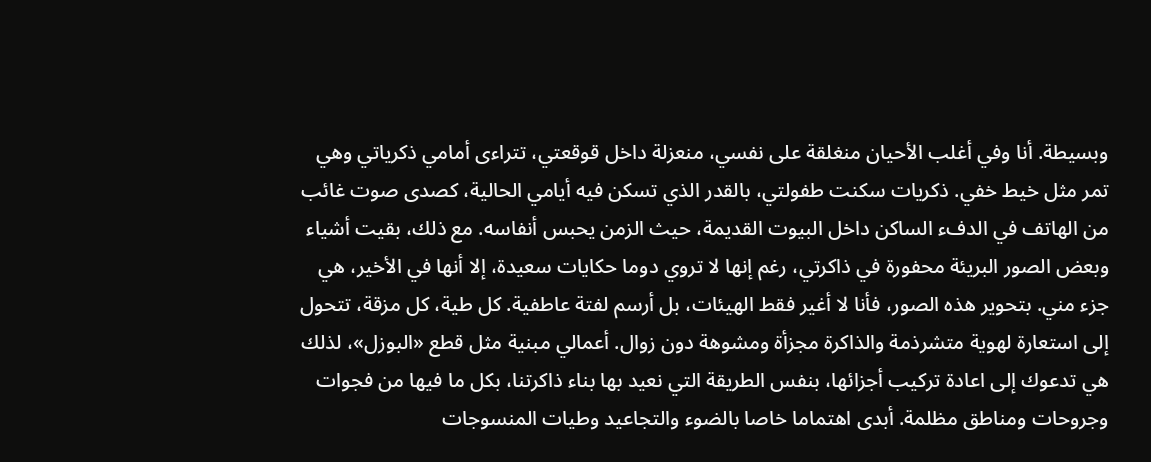وبسيطة. أنا وفي أغلب الأحيان منغلقة على نفسي، منعزلة داخل قوقعتي، تتراءى أمامي ذكرياتي وهي تمر مثل خيط خفي. ذكريات سكنت طفولتي، بالقدر الذي تسكن فيه أيامي الحالية، كصدى صوت غائب من الهاتف في الدفء الساكن داخل البيوت القديمة، حيث الزمن يحبس أنفاسه. مع ذلك، بقيت أشياء وبعض الصور البريئة محفورة في ذاكرتي، رغم إنها لا تروي دوما حكايات سعيدة، إلا أنها في الأخير، هي جزء مني. بتحوير هذه الصور، فأنا لا أغير فقط الهيئات، بل أرسم لفتة عاطفية. كل طية، كل مزقة، تتحول إلى استعارة لهوية متشرذمة والذاكرة مجزأة ومشوهة دون زوال. أعمالي مبنية مثل قطع «البوزل»، لذلك هي تدعوك إلى اعادة تركيب أجزائها، بنفس الطريقة التي نعيد بها بناء ذاكرتنا، بكل ما فيها من فجوات وجروحات ومناطق مظلمة. أبدى اهتماما خاصا بالضوء والتجاعيد وطيات المنسوجات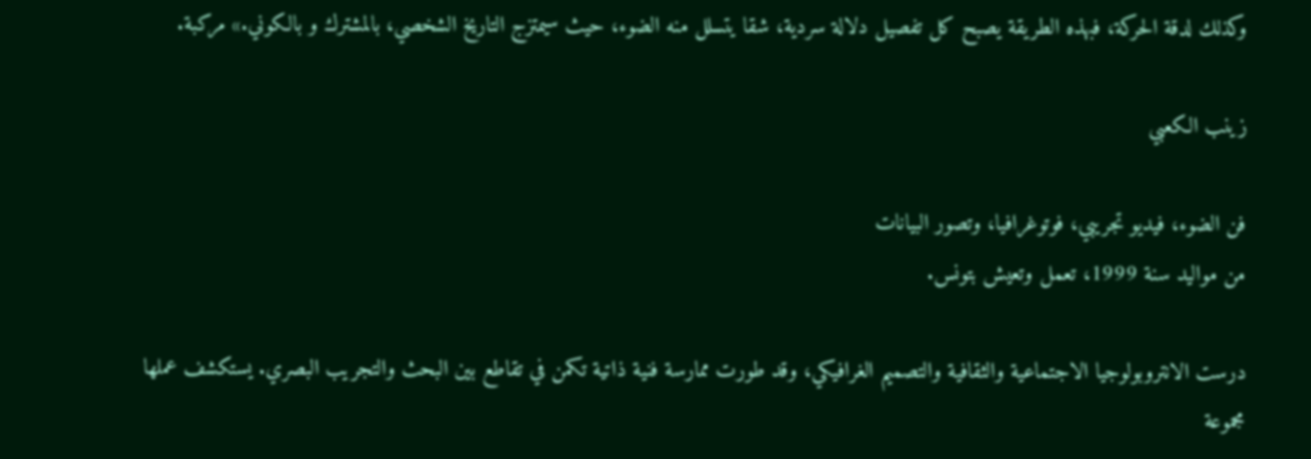وكذلك لدقة الحركة، فبهذه الطريقة يصبح كل تفصيل دلالة سردية، شقا يتسلل منه الضوء، حيث سيمتزج التاريخ الشخصي، بالمشترك و بالكوني.» مركبة.

زينب الكعبي

فن الضوء، فيديو تجريبي، فوتوغرافيا، وتصور البيانات
من مواليد سنة 1999، تعمل وتعيش بتونس.

درست الانتروبولوجيا الاجتماعية والثقافية والتصميم الغرافيكي، وقد طورت ممارسة فنية ذاتية تكمن في تقاطع بين البحث والتجريب البصري. يستكشف عملها مجموعة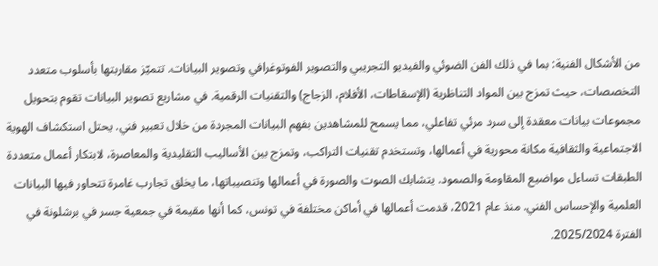من الأشكال الفنية: بما في ذلك الفن الضوئي والفيديو التجريبي والتصوير الفوتوغرافي وتصوير البيانات. تتميّز مقاربتها بأسلوب متعدد التخصصات، حيث تمزج بين المواد التناظرية (الإسقاطات، الأفلام، الزجاج) والتقنيات الرقمية. في مشاريع تصوير البيانات تقوم بتحويل مجموعات بيانات معقدة إلى سرد مرئي تفاعلي، مما يسمح للمشاهدين بفهم البيانات المجردة من خلال تعبير فني. يحتل استكشاف الهوية الاجتماعية والثقافية مكانة محورية في أعمالها، وتستخدم تقنيات التراكب، وتمزج بين الأساليب التقليدية والمعاصرة، لابتكار أعمال متعددة الطبقات تساءل مواضيع المقاومة والصمود. يتشابك الصوت والصورة في أعمالها وتنصيباتها، ما يخلق تجارب غامرة تتحاور فيها البيانات العلمية والإحساس الفني. منذ عام 2021، قدمت أعمالها في أماكن مختلفة في تونس، كما أنها مقيمة في جمعية جسر في برشلونة في الفترة 2025/2024.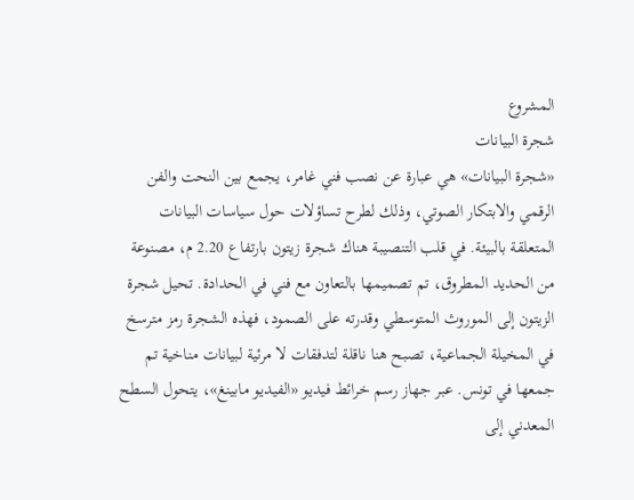المشروع
شجرة البيانات
«شجرة البيانات» هي عبارة عن نصب فني غامر، يجمع بين النحت والفن الرقمي والابتكار الصوتي، وذلك لطرح تساؤلات حول سياسات البيانات المتعلقة بالبيئة. في قلب التنصيبة هناك شجرة زيتون بارتفاع 2.20 م، مصنوعة من الحديد المطروق، تم تصميمها بالتعاون مع فني في الحدادة. تحيل شجرة الزيتون إلى الموروث المتوسطي وقدرته على الصمود، فهذه الشجرة رمز مترسخ في المخيلة الجماعية، تصبح هنا ناقلة لتدفقات لا مرئية لبيانات مناخية تم جمعها في تونس. عبر جهاز رسم خرائط فيديو «الفيديو مابينغ»، يتحول السطح المعدني إلى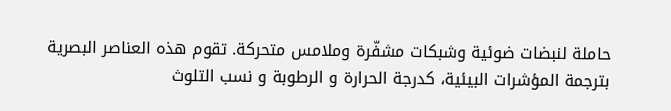حاملة لنبضات ضوئية وشبكات مشفّرة وملامس متحركة. تقوم هذه العناصر البصرية بترجمة المؤشرات البيئية، كدرجة الحرارة و الرطوبة و نسب التلوث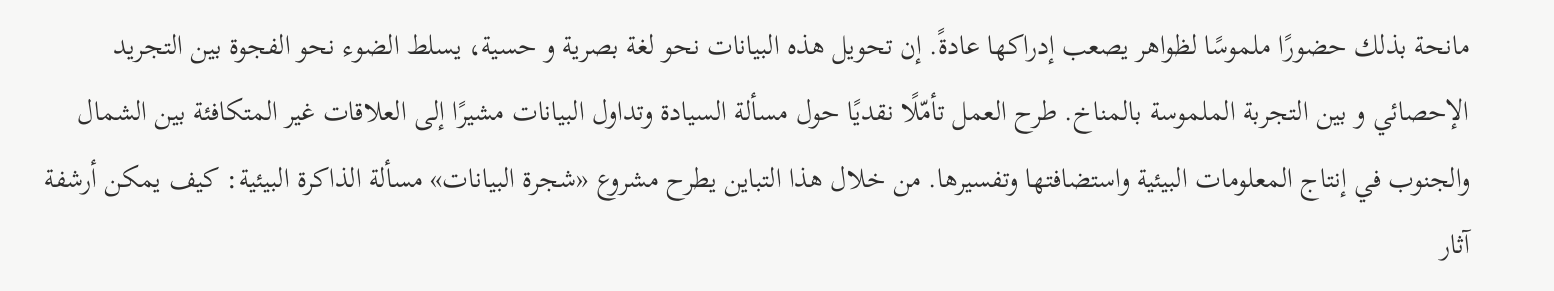مانحة بذلك حضورًا ملموسًا لظواهر يصعب إدراكها عادةً. إن تحويل هذه البيانات نحو لغة بصرية و حسية، يسلط الضوء نحو الفجوة بين التجريد الإحصائي و بين التجربة الملموسة بالمناخ. طرح العمل تأمّلًا نقديًا حول مسألة السيادة وتداول البيانات مشيرًا إلى العلاقات غير المتكافئة بين الشمال والجنوب في إنتاج المعلومات البيئية واستضافتها وتفسيرها. من خلال هذا التباين يطرح مشروع «شجرة البيانات» مسألة الذاكرة البيئية: كيف يمكن أرشفة آثار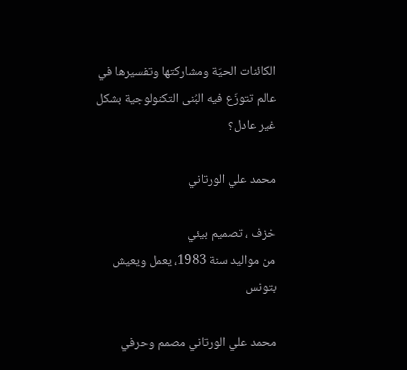الكائنات الحيّة ومشاركتها وتفسيرها في عالم تتوزّع فيه البُنى التكنولوجية بشكل غير عادل؟

محمد علي الورتاني

خزف ، تصميم بيئي
من مواليد سنة 1983، يعمل ويعيش بتونس

محمد علي الورتاني مصمم وحرفي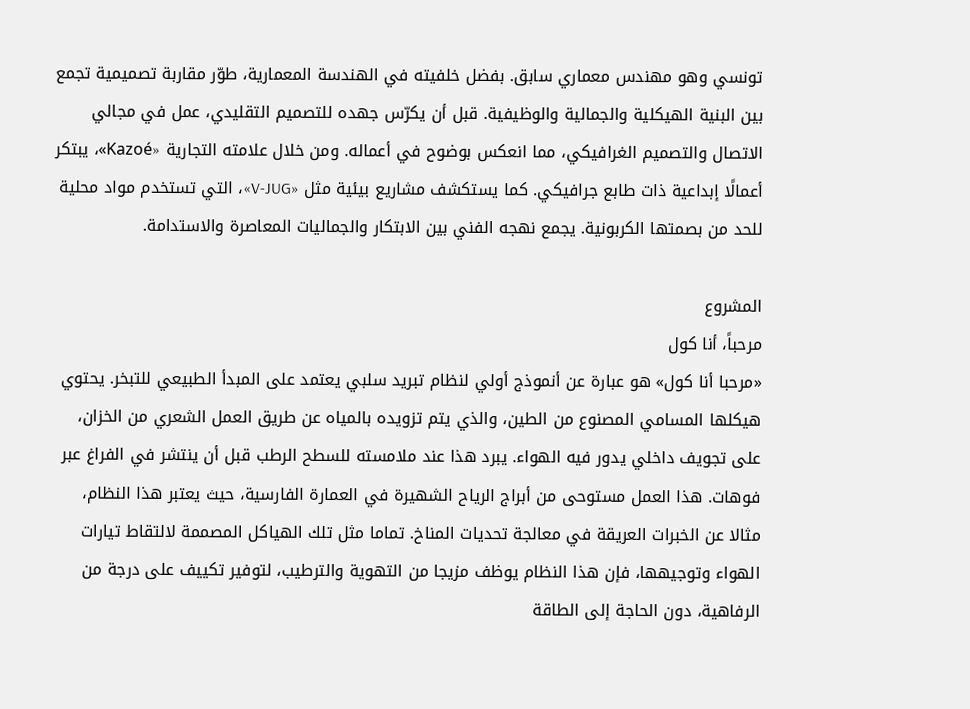تونسي وهو مهندس معماري سابق. بفضل خلفيته في الهندسة المعمارية، طوّر مقاربة تصميمية تجمع بين البنية الهيكلية والجمالية والوظيفية. قبل أن يكرّس جهده للتصميم التقليدي، عمل في مجالي الاتصال والتصميم الغرافيكي، مما انعكس بوضوح في أعماله. ومن خلال علامته التجارية «Kazoé»، يبتكر أعمالًا إبداعية ذات طابع جرافيكي. كما يستكشف مشاريع بيئية مثل «V-JUG»، التي تستخدم مواد محلية للحد من بصمتها الكربونية. يجمع نهجه الفني بين الابتكار والجماليات المعاصرة والاستدامة.

المشروع
مرحباً، أنا كول
«مرحبا أنا كول» هو عبارة عن أنموذج أولي لنظام تبريد سلبي يعتمد على المبدأ الطبيعي للتبخر. يحتوي هيكلها المسامي المصنوع من الطين، والذي يتم تزويده بالمياه عن طريق العمل الشعري من الخزان، على تجويف داخلي يدور فيه الهواء. يبرد هذا عند ملامسته للسطح الرطب قبل أن ينتشر في الفراغ عبر فوهات. هذا العمل مستوحى من أبراج الرياح الشهيرة في العمارة الفارسية، حيث يعتبر هذا النظام، مثالا عن الخبرات العريقة في معالجة تحديات المناخ. تماما مثل تلك الهياكل المصممة لالتقاط تيارات الهواء وتوجيهها، فإن هذا النظام يوظف مزيجا من التهوية والترطيب، لتوفير تكييف على درجة من الرفاهية، دون الحاجة إلى الطاقة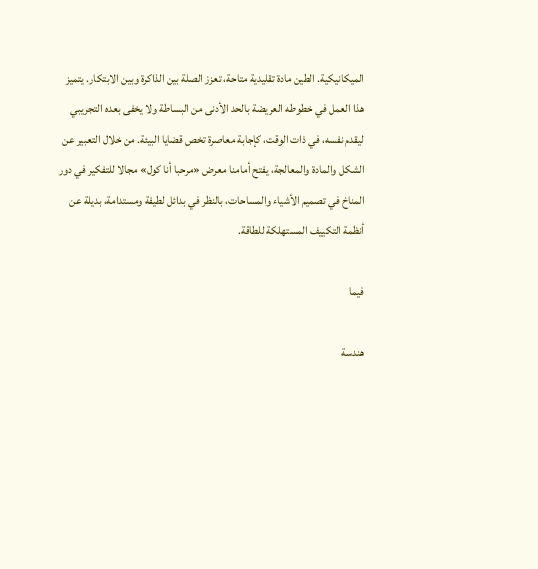الميكانيكية. الطين مادة تقليدية متاحة، تعزز الصلة بين الذاكرة وبين الابتكار. يتميز هذا العمل في خطوطه العريضة بالحد الأدنى من البساطة ولا يخفى بعده التجريبي ليقدم نفسه، في ذات الوقت، كإجابة معاصرة تخص قضايا البيئة. من خلال التعبير عن الشكل والمادة والمعالجة، يفتح أمامنا معرض «مرحبا أنا كول» مجالا للتفكير في دور المناخ في تصميم الأشياء والمساحات، بالنظر في بدائل لطيفة ومستدامة، بديلة عن أنظمة التكييف المستهلكة للطاقة.

فيما

هندسة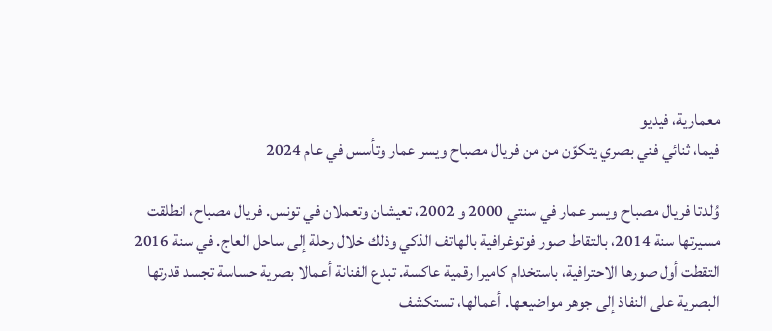معمارية، فيديو
فيما، ثنائي فني بصري يتكوّن من من فريال مصباح ويسر عمار وتأسس في عام 2024

وُلدتا فريال مصباح ويسر عمار في سنتي 2000 و 2002، تعيشان وتعملان في تونس. فريال مصباح، انطلقت مسيرتها سنة 2014، بالتقاط صور فوتوغرافية بالهاتف الذكي وذلك خلال رحلة إلى ساحل العاج. في سنة 2016 التقطت أول صورها الاحترافية، باستخدام كاميرا رقمية عاكسة. تبدع الفنانة أعمالا بصرية حساسة تجسد قدرتها البصرية على النفاذ إلى جوهر مواضيعها. أعمالها، تستكشف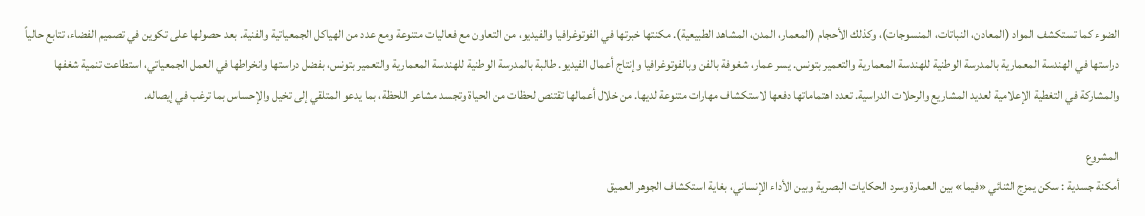الضوء كما تستكشف المواد (المعادن، النباتات، المنسوجات)، وكذلك الأحجام (المعمار، المدن، المشاهد الطبيعية). مكنتها خبرتها في الفوتوغرافيا والفيديو، من التعاون مع فعاليات متنوعة ومع عدد من الهياكل الجمعياتية والفنية. بعد حصولها على تكوين في تصميم الفضاء، تتابع حالياً دراستها في الهندسة المعمارية بالمدرسة الوطنية للهندسة المعمارية والتعمير بتونس. يسر عمار، شغوفة بالفن وبالفوتوغرافيا وإنتاج أعمال الفيديو. طالبة بالمدرسة الوطنية للهندسة المعمارية والتعمير بتونس، بفضل دراستها وانخراطها في العمل الجمعياتي، استطاعت تنمية شغفها والمشاركة في التغطية الإعلامية لعديد المشاريع والرحلات الدراسية. تعدد اهتماماتها دفعها لاستكشاف مهارات متنوعة لديها. من خلال أعمالها تقتنص لحظات من الحياة وتجسد مشاعر اللحظة، بما يدعو المتلقي إلى تخيل والإحساس بما ترغب في إيصاله.

المشروع
أمكنة جسدية : سكن يمزج الثنائي «فيما» بين العمارة وسرد الحكايات البصرية وبين الأداء الإنساني، بغاية استكشاف الجوهر العميق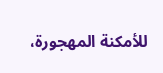للأمكنة المهجورة،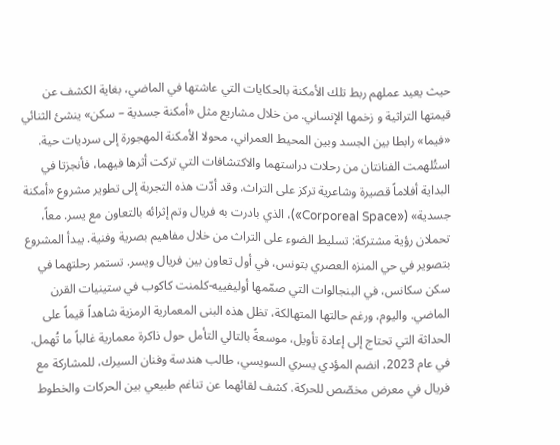حيث يعيد عملهم ربط تلك الأمكنة بالحكايات التي عاشتها في الماضي، بغاية الكشف عن قيمتها التراثية و زخمها الإنساني. من خلال مشاريع مثل «أمكنة جسدية – سكن» ينشئ الثنائي «فيما» رابطا بين الجسد وبين المحيط العمراني، محولا الأمكنة المهجورة إلى سرديات حية. استُلهمت الفنانتان من رحلات دراستهما والاكتشافات التي تركت أثرها فيهما، فأنجزتا في البداية أفلاماً قصيرة وشاعرية تركز على التراث. وقد أدّت هذه التجربة إلى تطوير مشروع «أمكنة جسدية» («Corporeal Space»)، الذي بادرت به فريال وتم إثرائه بالتعاون مع يسر. معاً، تحملان رؤية مشتركة: تسليط الضوء على التراث من خلال مفاهيم بصرية وفنية. يبدأ المشروع بتصوير في حي المنزه العصري بتونس، في أول تعاون بين فريال ويسر. تستمر رحلتهما في سكن سكانس، في البنجالوات التي صمّمها أوليفييه-كلمنت كاكوب في ستينيات القرن الماضي. واليوم، ورغم حالتها المتهالكة، تظل هذه البنى المعمارية الرمزية شاهداً قيماً على الحداثة التي تحتاج إلى إعادة تأويل، موسعةً بالتالي التأمل حول ذاكرة معمارية غالباً ما تُهمل. في عام 2023، انضم المؤدي يسري السويسي، طالب هندسة وفنان السيرك، للمشاركة مع فريال في معرض مخصّص للحركة. كشف لقائهما عن تناغم طبيعي بين الحركات والخطوط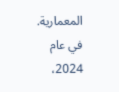المعمارية. في عام 2024،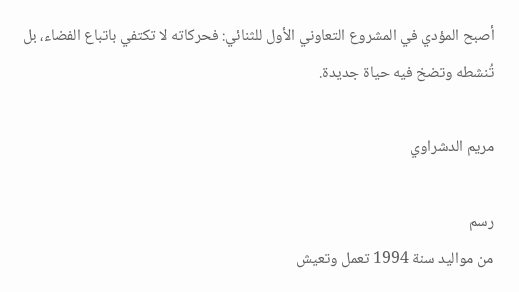أصبح المؤدي في المشروع التعاوني الأول للثنائي: فحركاته لا تكتفي باتباع الفضاء، بل تُنشطه وتضخ فيه حياة جديدة.

مريم الدشراوي

رسم
من مواليد سنة 1994 تعمل وتعيش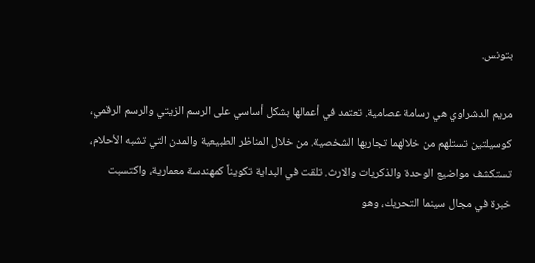بتونس.

مريم الدشراوي هي رسامة عصامية. تعتمد في أعمالها بشكل أساسي على الرسم الزيتي والرسم الرقمي، كوسيلتين تستلهم من خلالهما تجاربها الشخصية. من خلال المناظر الطبيعية والمدن التي تشبه الأحلام، تستكشف مواضيع الوحدة والذكريات والارث. تلقت في البداية تكويناً كمهندسة معمارية، واكتسبت خبرة في مجال سينما التحريك، وهو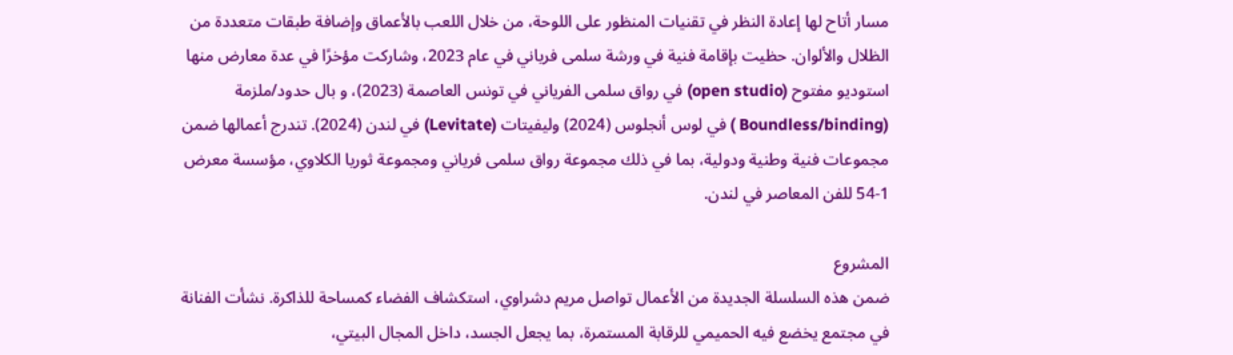مسار أتاح لها إعادة النظر في تقنيات المنظور على اللوحة، من خلال اللعب بالأعماق وإضافة طبقات متعددة من الظلال والألوان. حظيت بإقامة فنية في ورشة سلمى فرياني في عام 2023، وشاركت مؤخرًا في عدة معارض منها استوديو مفتوح (open studio) في رواق سلمى الفرياني في تونس العاصمة (2023)، و بال حدود/ملزمة (Boundless/binding ) في لوس أنجلوس (2024) وليفيتات (Levitate) في لندن (2024). تندرج أعمالها ضمن مجموعات فنية وطنية ودولية، بما في ذلك مجموعة رواق سلمى فرياني ومجموعة ثوريا الكلاوي، مؤسسة معرض 1-54 للفن المعاصر في لندن.

المشروع
ضمن هذه السلسلة الجديدة من الأعمال تواصل مريم دشراوي، استكشاف الفضاء كمساحة للذاكرة. نشأت الفنانة في مجتمع يخضع فيه الحميمي للرقابة المستمرة، بما يجعل الجسد، داخل المجال البيتي،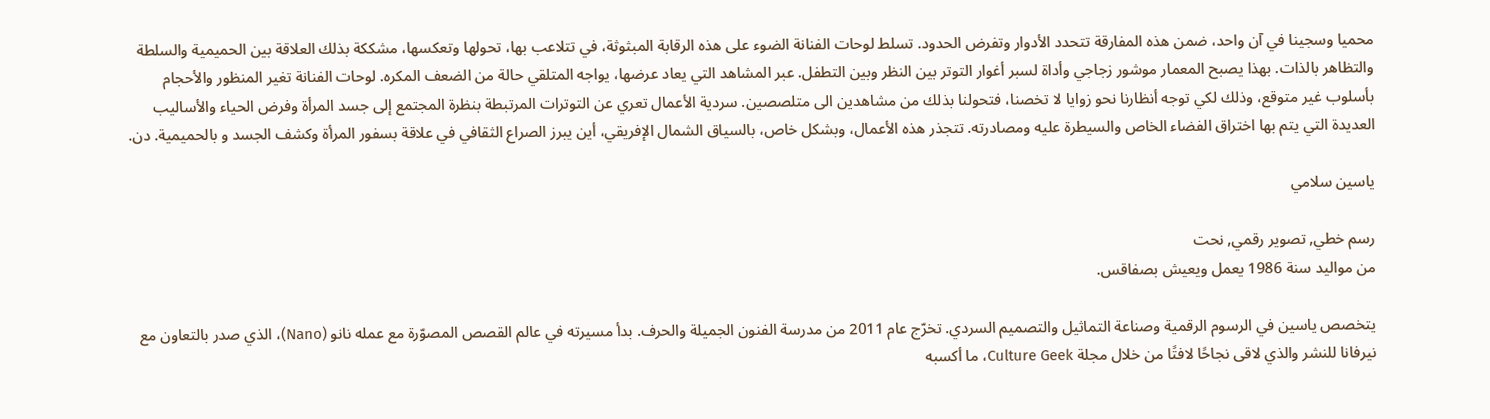محميا وسجينا في آن واحد، ضمن هذه المفارقة تتحدد الأدوار وتفرض الحدود. تسلط لوحات الفنانة الضوء على هذه الرقابة المبثوثة، في تتلاعب بها، تحولها وتعكسها، مشككة بذلك العلاقة بين الحميمية والسلطة والتظاهر بالذات. بهذا يصبح المعمار موشور زجاجي وأداة لسبر أغوار التوتر بين النظر وبين التطفل. عبر المشاهد التي يعاد عرضها، يواجه المتلقي حالة من الضعف المكره. لوحات الفنانة تغير المنظور والأحجام بأسلوب غير متوقع، وذلك لكي توجه أنظارنا نحو زوايا لا تخصنا، فتحولنا بذلك من مشاهدين الى متلصصين. سردية الأعمال تعري عن التوترات المرتبطة بنظرة المجتمع إلى جسد المرأة وفرض الحياء والأساليب العديدة التي يتم بها اختراق الفضاء الخاص والسيطرة عليه ومصادرته. تتجذر هذه الأعمال، وبشكل خاص، بالسياق الشمال الإفريقي، أين يبرز الصراع الثقافي في علاقة بسفور المرأة وكشف الجسد و بالحميمية. دن.

ياسين سلامي

رسم خطي, تصوير رقمي, نحت
من مواليد سنة 1986 يعمل ويعيش بصفاقس.

يتخصص ياسين في الرسوم الرقمية وصناعة التماثيل والتصميم السردي. تخرّج عام 2011 من مدرسة الفنون الجميلة والحرف. بدأ مسيرته في عالم القصص المصوّرة مع عمله نانو (Nano)، الذي صدر بالتعاون مع نيرفانا للنشر والذي لاقى نجاحًا لافتًا من خلال مجلة Culture Geek، ما أكسبه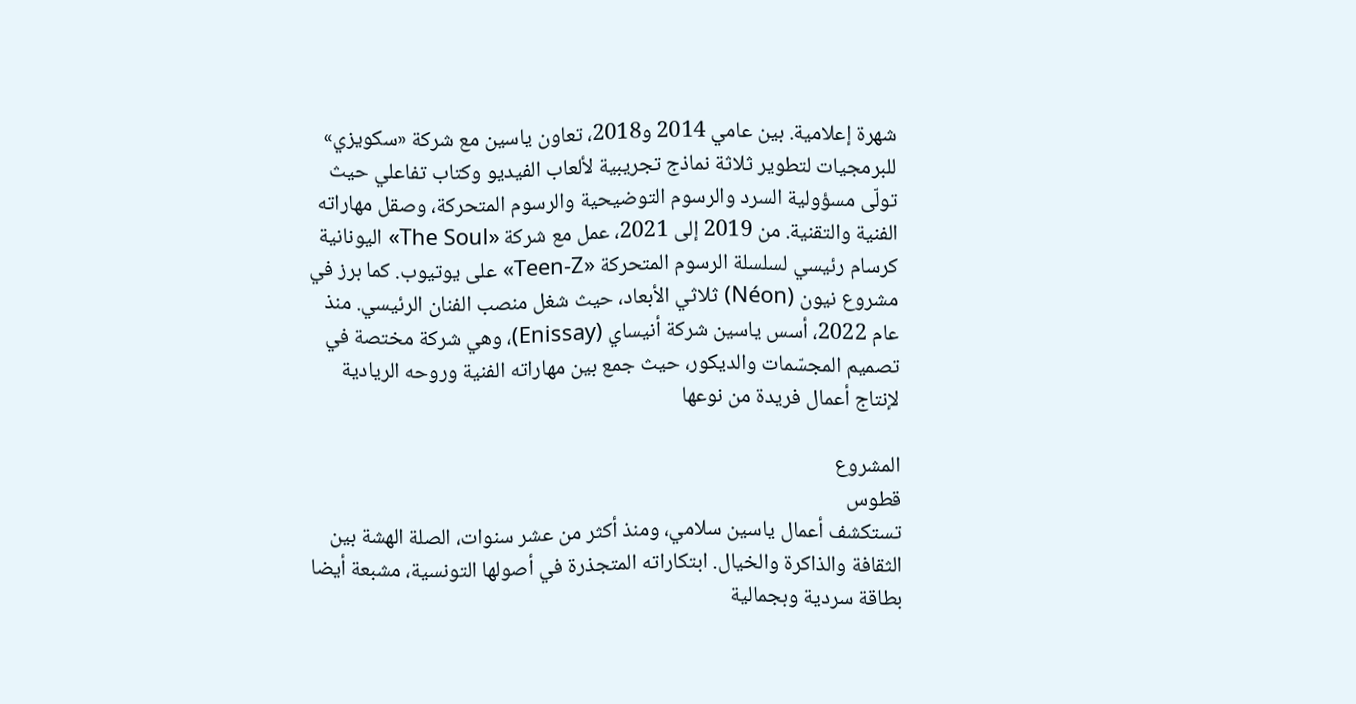شهرة إعلامية. بين عامي 2014 و2018، تعاون ياسين مع شركة «سكويزي» للبرمجيات لتطوير ثلاثة نماذج تجريبية لألعاب الفيديو وكتاب تفاعلي حيث تولّى مسؤولية السرد والرسوم التوضيحية والرسوم المتحركة، وصقل مهاراته الفنية والتقنية. من 2019 إلى 2021، عمل مع شركة «The Soul» اليونانية كرسام رئيسي لسلسلة الرسوم المتحركة «Teen-Z» على يوتيوب. كما برز في مشروع نيون (Néon) ثلاثي الأبعاد، حيث شغل منصب الفنان الرئيسي. منذ عام 2022، أسس ياسين شركة أنيساي (Enissay)، وهي شركة مختصة في تصميم المجسّمات والديكور، حيث جمع بين مهاراته الفنية وروحه الريادية لإنتاج أعمال فريدة من نوعها

المشروع
قطوس
تستكشف أعمال ياسين سلامي، ومنذ أكثر من عشر سنوات، الصلة الهشة بين الثقافة والذاكرة والخيال. ابتكاراته المتجذرة في أصولها التونسية، مشبعة أيضا بطاقة سردية وبجمالية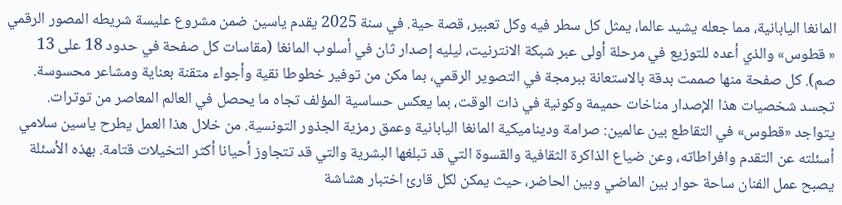المانغا اليابانية، مما جعله يشيد عالما، يمثل كل سطر فيه وكل تعبير، قصة حية. في سنة 2025 يقدم ياسين ضمن مشروع عليسة شريطه المصور الرقمي « قطوس» والذي أعده للتوزيع في مرحلة أولى عبر شبكة الانترنيت، ليليه إصدار ثان في أسلوب المانغا (مقاسات كل صفحة في حدود 18 على 13 صم). كل صفحة منها صممت بدقة بالاستعانة ببرمجة في التصوير الرقمي، بما مكن من توفير خطوطا نقية وأجواء متقنة بعناية ومشاعر محسوسة. تجسد شخصيات هذا الإصدار مناخات حميمة وكونية في ذات الوقت، بما يعكس حساسية المؤلف تجاه ما يحصل في العالم المعاصر من توترات. يتواجد «قطوس» في التقاطع بين عالمين: صرامة وديناميكية المانغا اليابانية وعمق رمزية الجذور التونسية. من خلال هذا العمل يطرح ياسين سلامي أسئلته عن التقدم وافراطاته، وعن ضياع الذاكرة الثقافية والقسوة التي قد تبلغها البشرية والتي قد تتجاوز أحيانا أكثر التخيلات قتامة. بهذه الأسئلة يصبح عمل الفنان ساحة حوار بين الماضي وبين الحاضر، حيث يمكن لكل قارئ اختبار هشاشة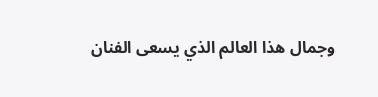وجمال هذا العالم الذي يسعى الفنان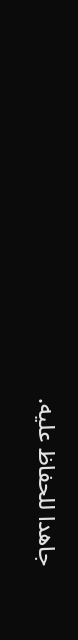جاهدا للحفاظ عليه.